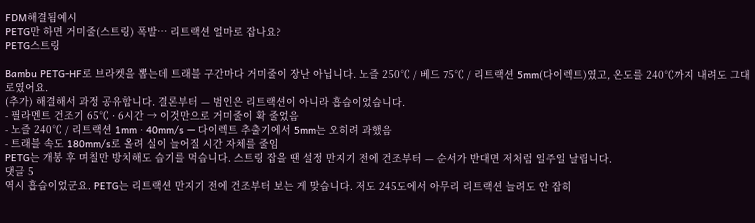FDM해결됨예시
PETG만 하면 거미줄(스트링) 폭발… 리트랙션 얼마로 잡나요?
PETG스트링

Bambu PETG-HF로 브라켓을 뽑는데 트래블 구간마다 거미줄이 장난 아닙니다. 노즐 250℃ / 베드 75℃ / 리트랙션 5mm(다이렉트)였고, 온도를 240℃까지 내려도 그대로였어요.
(추가) 해결해서 과정 공유합니다. 결론부터 — 범인은 리트랙션이 아니라 흡습이었습니다.
- 필라멘트 건조기 65℃ · 6시간 → 이것만으로 거미줄이 확 줄었음
- 노즐 240℃ / 리트랙션 1mm · 40mm/s — 다이렉트 추출기에서 5mm는 오히려 과했음
- 트래블 속도 180mm/s로 올려 실이 늘어질 시간 자체를 줄임
PETG는 개봉 후 며칠만 방치해도 습기를 먹습니다. 스트링 잡을 땐 설정 만지기 전에 건조부터 — 순서가 반대면 저처럼 일주일 날립니다.
댓글 5
역시 흡습이었군요. PETG는 리트랙션 만지기 전에 건조부터 보는 게 맞습니다. 저도 245도에서 아무리 리트랙션 늘려도 안 잡히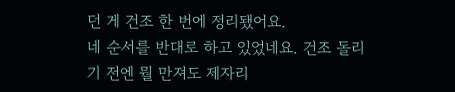던 게 건조 한 번에 정리됐어요.
네 순서를 반대로 하고 있었네요. 건조 돌리기 전엔 뭘 만져도 제자리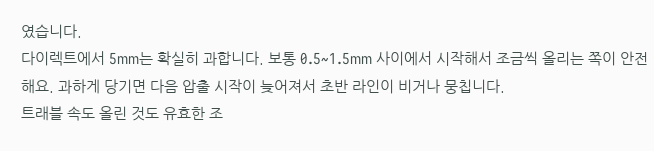였습니다.
다이렉트에서 5mm는 확실히 과합니다. 보통 0.5~1.5mm 사이에서 시작해서 조금씩 올리는 쪽이 안전해요. 과하게 당기면 다음 압출 시작이 늦어져서 초반 라인이 비거나 뭉칩니다.
트래블 속도 올린 것도 유효한 조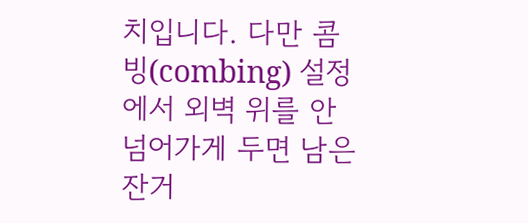치입니다. 다만 콤빙(combing) 설정에서 외벽 위를 안 넘어가게 두면 남은 잔거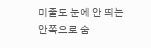미줄도 눈에 안 띄는 안쪽으로 숨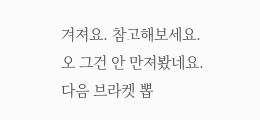겨져요. 참고해보세요.
오 그건 안 만져봤네요. 다음 브라켓 뽑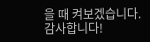을 때 켜보겠습니다. 감사합니다!